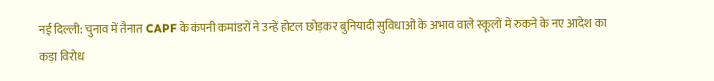नई दिल्ली: चुनाव में तैनात CAPF के कंपनी कमांडरों ने उन्हें होटल छोड़कर बुनियादी सुविधाओं के अभाव वाले स्कूलों में रुकने के नए आदेश का कड़ा विरोध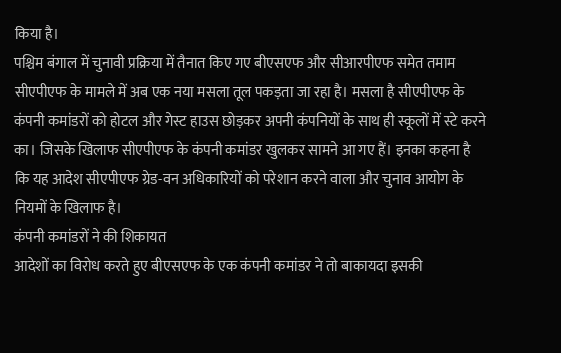किया है।
पश्चिम बंगाल में चुनावी प्रक्रिया में तैनात किए गए बीएसएफ और सीआरपीएफ समेत तमाम सीएपीएफ के मामले में अब एक नया मसला तूल पकड़ता जा रहा है। मसला है सीएपीएफ के कंपनी कमांडरों को होटल और गेस्ट हाउस छोड़कर अपनी कंपनियों के साथ ही स्कूलों में स्टे करने का। जिसके खिलाफ सीएपीएफ के कंपनी कमांडर खुलकर सामने आ गए हैं। इनका कहना है कि यह आदेश सीएपीएफ ग्रेड-वन अधिकारियों को परेशान करने वाला और चुनाव आयोग के नियमों के खिलाफ है।
कंपनी कमांडरों ने की शिकायत
आदेशों का विरोध करते हुए बीएसएफ के एक कंपनी कमांडर ने तो बाकायदा इसकी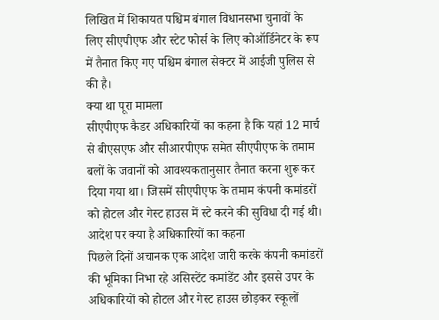लिखित में शिकायत पश्चिम बंगाल विधानसभा चुनावों के लिए सीएपीएफ और स्टेट फोर्स के लिए कोऑर्डिनेटर के रूप में तैनात किए गए पश्चिम बंगाल सेक्टर में आईजी पुलिस से की है।
क्या था पूरा मामला
सीएपीएफ कैडर अधिकारियों का कहना है कि यहां 12 मार्च से बीएसएफ और सीआरपीएफ समेत सीएपीएफ के तमाम बलों के जवानों को आवश्यकतानुसार तैनात करना शुरू कर दिया गया था। जिसमें सीएपीएफ के तमाम कंपनी कमांडरों को होटल और गेस्ट हाउस में स्टे करने की सुविधा दी गई थी।
आदेश पर क्या है अधिकारियों का कहना
पिछले दिनों अचानक एक आदेश जारी करके कंपनी कमांडरों की भूमिका निभा रहे असिस्टेंट कमांडेंट और इससे उपर के अधिकारियों को होटल और गेस्ट हाउस छोड़कर स्कूलों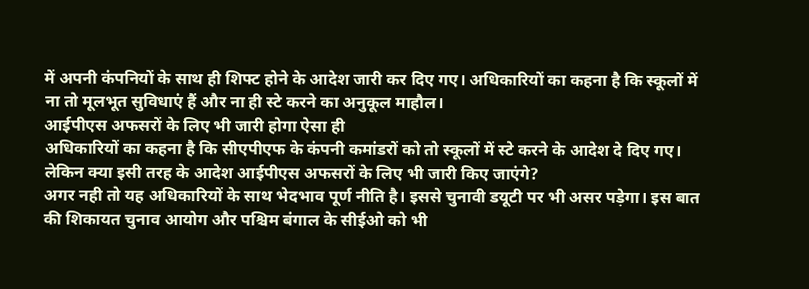में अपनी कंपनियों के साथ ही शिफ्ट होने के आदेश जारी कर दिए गए। अधिकारियों का कहना है कि स्कूलों में ना तो मूलभूत सुविधाएं हैं और ना ही स्टे करने का अनुकूल माहौल।
आईपीएस अफसरों के लिए भी जारी होगा ऐसा ही
अधिकारियों का कहना है कि सीएपीएफ के कंपनी कमांडरों को तो स्कूलों में स्टे करने के आदेश दे दिए गए। लेकिन क्या इसी तरह के आदेश आईपीएस अफसरों के लिए भी जारी किए जाएंगे?
अगर नही तो यह अधिकारियों के साथ भेदभाव पूर्ण नीति है। इससे चुनावी डयूटी पर भी असर पड़ेगा। इस बात की शिकायत चुनाव आयोग और पश्चिम बंगाल के सीईओ को भी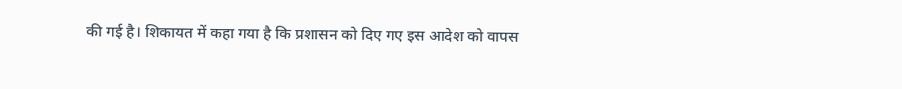की गई है। शिकायत में कहा गया है कि प्रशासन को दिए गए इस आदेश को वापस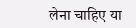लेना चाहिए या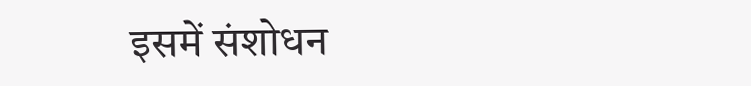इसमें संशोधन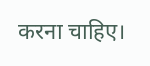करना चाहिए।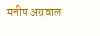मनीष अग्रवाल